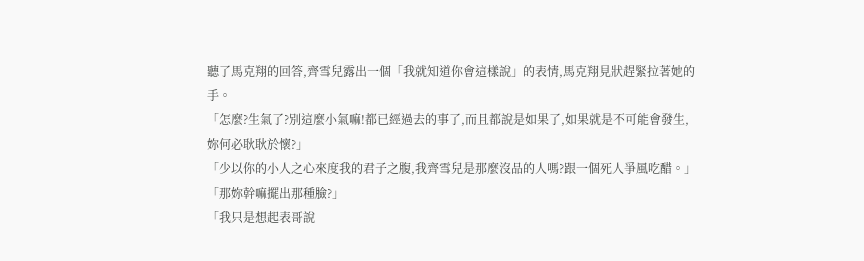聽了馬克翔的回答,齊雪兒露出一個「我就知道你會這樣說」的表情,馬克翔見狀趕緊拉著她的手。
「怎麼?生氣了?別這麼小氣嘛!都已經過去的事了,而且都說是如果了,如果就是不可能會發生,妳何必耿耿於懷?」
「少以你的小人之心來度我的君子之腹,我齊雪兒是那麼沒品的人嗎?跟一個死人爭風吃醋。」
「那妳幹嘛擺出那種臉?」
「我只是想起表哥說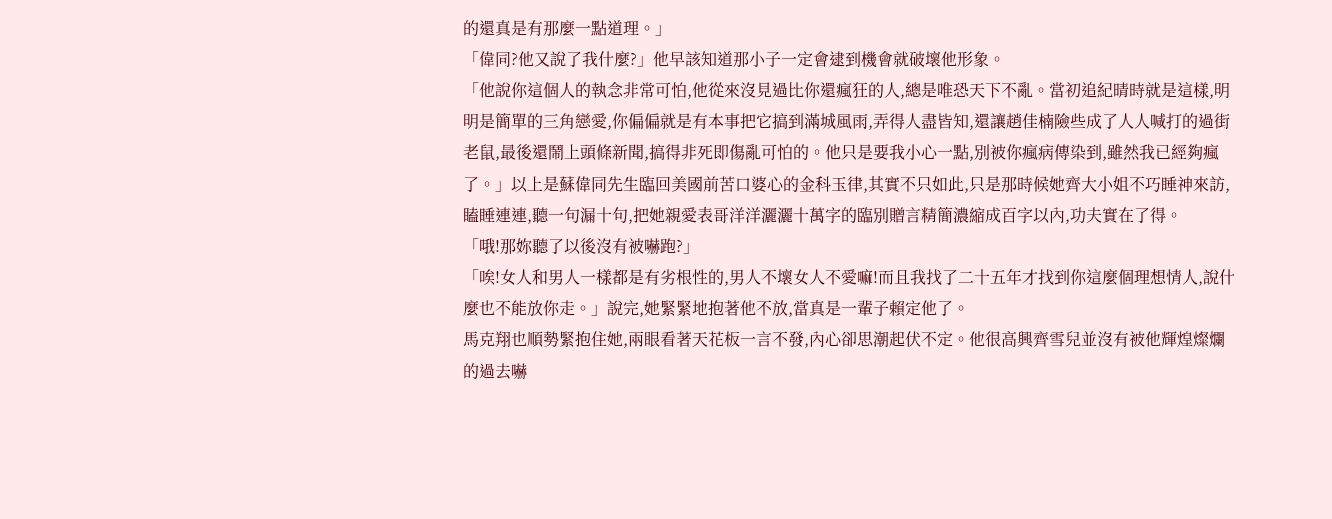的還真是有那麼一點道理。」
「偉同?他又說了我什麼?」他早該知道那小子一定會逮到機會就破壞他形象。
「他說你這個人的執念非常可怕,他從來沒見過比你還瘋狂的人,總是唯恐天下不亂。當初追紀晴時就是這樣,明明是簡單的三角戀愛,你偏偏就是有本事把它搞到滿城風雨,弄得人盡皆知,還讓趙佳楠險些成了人人喊打的過街老鼠,最後還鬧上頭條新聞,搞得非死即傷亂可怕的。他只是要我小心一點,別被你瘋病傳染到,雖然我已經夠瘋了。」以上是蘇偉同先生臨回美國前苦口婆心的金科玉律,其實不只如此,只是那時候她齊大小姐不巧睡神來訪,瞌睡連連,聽一句漏十句,把她親愛表哥洋洋灑灑十萬字的臨別贈言精簡濃縮成百字以內,功夫實在了得。
「哦!那妳聽了以後沒有被嚇跑?」
「唉!女人和男人一樣都是有劣根性的,男人不壞女人不愛嘛!而且我找了二十五年才找到你這麼個理想情人,說什麼也不能放你走。」說完,她緊緊地抱著他不放,當真是一輩子賴定他了。
馬克翔也順勢緊抱住她,兩眼看著天花板一言不發,內心卻思潮起伏不定。他很高興齊雪兒並沒有被他輝煌燦爛的過去嚇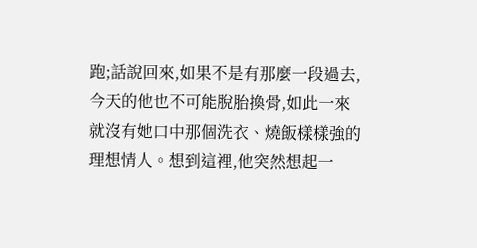跑;話說回來,如果不是有那麼一段過去,今天的他也不可能脫胎換骨,如此一來就沒有她口中那個洗衣、燒飯樣樣強的理想情人。想到這裡,他突然想起一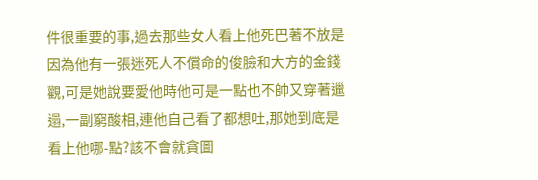件很重要的事,過去那些女人看上他死巴著不放是因為他有一張迷死人不償命的俊臉和大方的金錢觀,可是她說要愛他時他可是一點也不帥又穿著邋遢,一副窮酸相,連他自己看了都想吐,那她到底是看上他哪-點?該不會就貪圖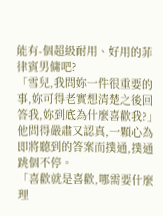能有-個超級耐用、好用的菲律賓男傭吧?
「雪兒,我問妳一件很重要的事,妳可得老實想清楚之後回答我,妳到底為什麼喜歡我?」他問得嚴肅又認真,一顆心為即將聽到的答案而撲通,撲通跳個不停。
「喜歡就是喜歡,哪需要什麼理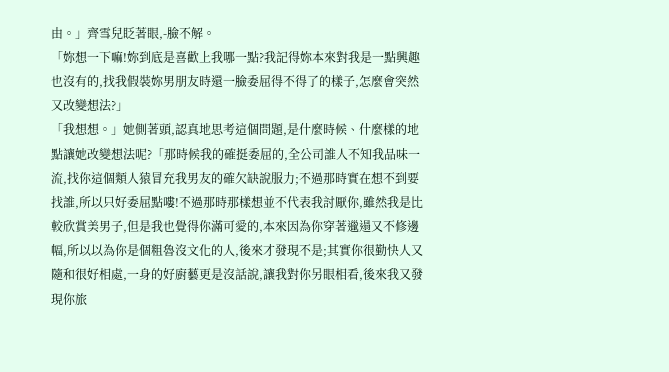由。」齊雪兒眨著眼,-臉不解。
「妳想一下嘛!妳到底是喜歡上我哪一點?我記得妳本來對我是一點興趣也沒有的,找我假裝妳男朋友時還一臉委屈得不得了的樣子,怎麼會突然又改變想法?」
「我想想。」她側著頭,認真地思考這個問題,是什麼時候、什麼樣的地點讓她改變想法呢?「那時候我的確挺委屈的,全公司誰人不知我品味一流,找你這個類人猿冒充我男友的確欠缺說服力;不過那時實在想不到要找誰,所以只好委屈點嘍!不過那時那樣想並不代表我討厭你,雖然我是比較欣賞美男子,但是我也覺得你滿可愛的,本來因為你穿著邋遢又不修邊幅,所以以為你是個粗魯沒文化的人,後來才發現不是;其實你很勤快人又隨和很好相處,一身的好廚藝更是沒話說,讓我對你另眼相看,後來我又發現你旅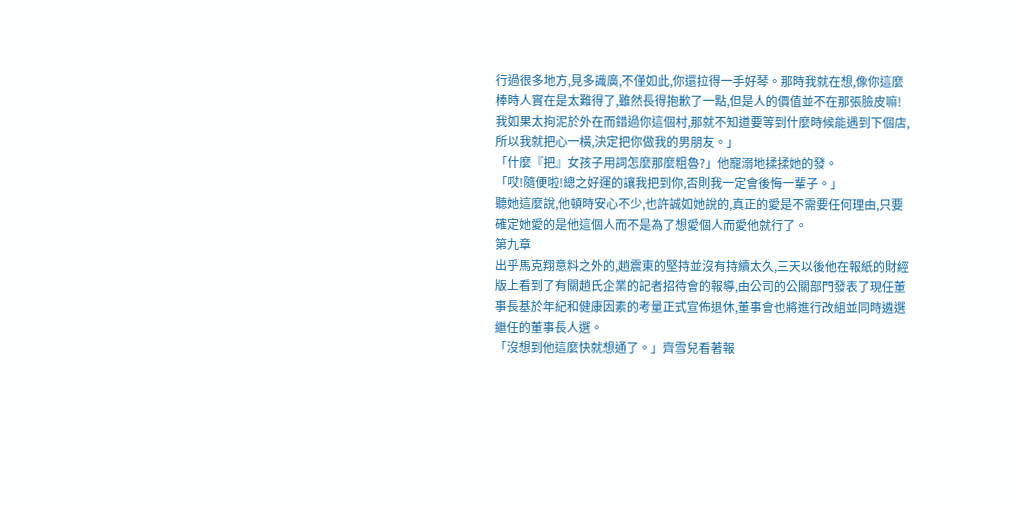行過很多地方,見多識廣,不僅如此,你還拉得一手好琴。那時我就在想,像你這麼棒時人實在是太難得了,雖然長得抱歉了一點,但是人的價值並不在那張臉皮嘛!我如果太拘泥於外在而錯過你這個村,那就不知道要等到什麼時候能遇到下個店,所以我就把心一橫,決定把你做我的男朋友。」
「什麼『把』女孩子用詞怎麼那麼粗魯?」他寵溺地揉揉她的發。
「哎!隨便啦!總之好運的讓我把到你,否則我一定會後悔一輩子。」
聽她這麼說,他頓時安心不少,也許誠如她說的,真正的愛是不需要任何理由,只要確定她愛的是他這個人而不是為了想愛個人而愛他就行了。
第九章
出乎馬克翔意料之外的,趙震東的堅持並沒有持續太久,三天以後他在報紙的財經版上看到了有關趙氏企業的記者招待會的報導,由公司的公關部門發表了現任董事長基於年紀和健康因素的考量正式宣佈退休,董事會也將進行改組並同時遴選繼任的董事長人選。
「沒想到他這麼快就想通了。」齊雪兒看著報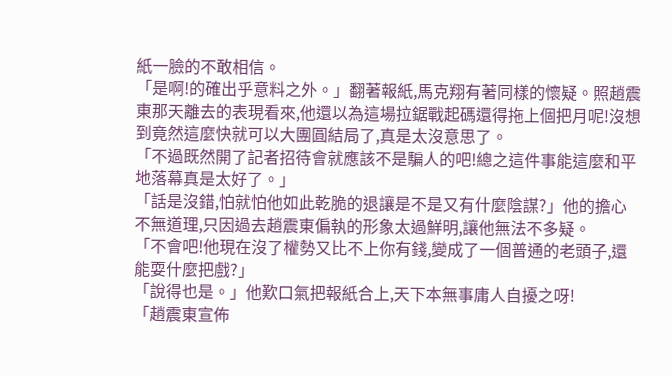紙一臉的不敢相信。
「是啊!的確出乎意料之外。」翻著報紙,馬克翔有著同樣的懷疑。照趙震東那天離去的表現看來,他還以為這場拉鋸戰起碼還得拖上個把月呢!沒想到竟然這麼快就可以大團圓結局了,真是太沒意思了。
「不過既然開了記者招待會就應該不是騙人的吧!總之這件事能這麼和平地落幕真是太好了。」
「話是沒錯,怕就怕他如此乾脆的退讓是不是又有什麼陰謀?」他的擔心不無道理,只因過去趙震東偏執的形象太過鮮明,讓他無法不多疑。
「不會吧!他現在沒了權勢又比不上你有錢,變成了一個普通的老頭子,還能耍什麼把戲?」
「說得也是。」他歎口氣把報紙合上,天下本無事庸人自擾之呀!
「趙震東宣佈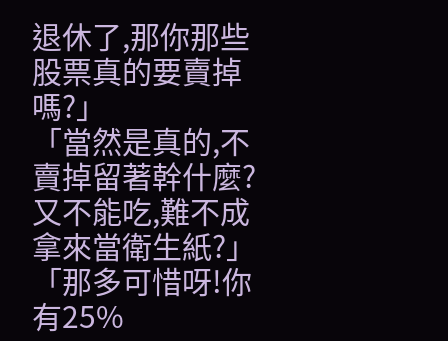退休了,那你那些股票真的要賣掉嗎?」
「當然是真的,不賣掉留著幹什麼?又不能吃,難不成拿來當衛生紙?」
「那多可惜呀!你有25%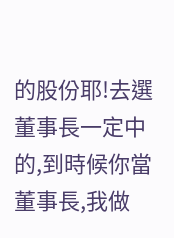的股份耶!去選董事長一定中的,到時候你當董事長,我做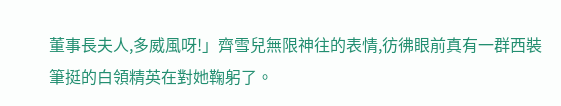董事長夫人,多威風呀!」齊雪兒無限神往的表情,彷彿眼前真有一群西裝筆挺的白領精英在對她鞠躬了。